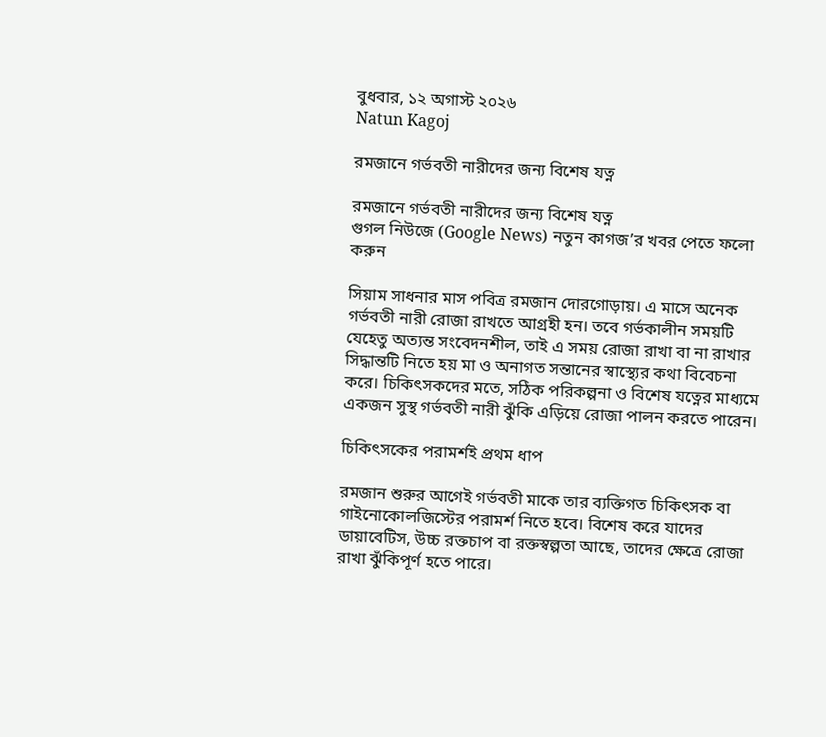বুধবার, ১২ অগাস্ট ২০২৬
Natun Kagoj

রমজানে গর্ভবতী নারীদের জন্য বিশেষ যত্ন

রমজানে গর্ভবতী নারীদের জন্য বিশেষ যত্ন
গুগল নিউজে (Google News) নতুন কাগজ’র খবর পেতে ফলো করুন

সিয়াম সাধনার মাস পবিত্র রমজান দোরগোড়ায়। এ মাসে অনেক গর্ভবতী নারী রোজা রাখতে আগ্রহী হন। তবে গর্ভকালীন সময়টি যেহেতু অত্যন্ত সংবেদনশীল, তাই এ সময় রোজা রাখা বা না রাখার সিদ্ধান্তটি নিতে হয় মা ও অনাগত সন্তানের স্বাস্থ্যের কথা বিবেচনা করে। চিকিৎসকদের মতে, সঠিক পরিকল্পনা ও বিশেষ যত্নের মাধ্যমে একজন সুস্থ গর্ভবতী নারী ঝুঁকি এড়িয়ে রোজা পালন করতে পারেন।

চিকিৎসকের পরামর্শই প্রথম ধাপ

রমজান শুরুর আগেই গর্ভবতী মাকে তার ব্যক্তিগত চিকিৎসক বা গাইনোকোলজিস্টের পরামর্শ নিতে হবে। বিশেষ করে যাদের ডায়াবেটিস, উচ্চ রক্তচাপ বা রক্তস্বল্পতা আছে, তাদের ক্ষেত্রে রোজা রাখা ঝুঁকিপূর্ণ হতে পারে।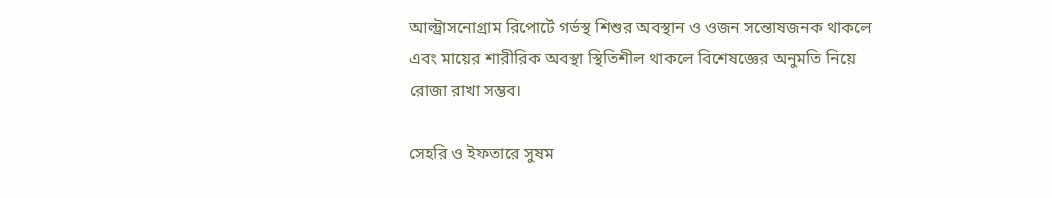আল্ট্রাসনোগ্রাম রিপোর্টে গর্ভস্থ শিশুর অবস্থান ও ওজন সন্তোষজনক থাকলে এবং মায়ের শারীরিক অবস্থা স্থিতিশীল থাকলে বিশেষজ্ঞের অনুমতি নিয়ে রোজা রাখা সম্ভব।

সেহরি ও ইফতারে সুষম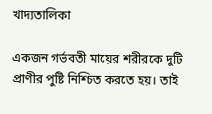খাদ্যতালিকা

একজন গর্ভবতী মায়ের শরীরকে দুটি প্রাণীর পুষ্টি নিশ্চিত করতে হয়। তাই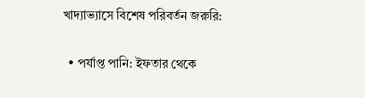খাদ্যাভ্যাসে বিশেষ পরিবর্তন জরুরি:

  • পর্যাপ্ত পানি: ইফতার থেকে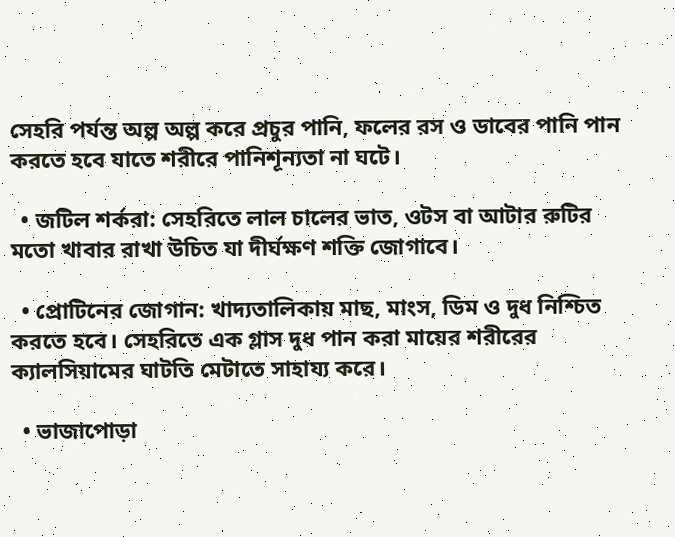সেহরি পর্যন্ত অল্প অল্প করে প্রচুর পানি, ফলের রস ও ডাবের পানি পান করতে হবে যাতে শরীরে পানিশূন্যতা না ঘটে।

  • জটিল শর্করা: সেহরিতে লাল চালের ভাত, ওটস বা আটার রুটির মতো খাবার রাখা উচিত যা দীর্ঘক্ষণ শক্তি জোগাবে।

  • প্রোটিনের জোগান: খাদ্যতালিকায় মাছ, মাংস, ডিম ও দুধ নিশ্চিত করতে হবে। সেহরিতে এক গ্লাস দুধ পান করা মায়ের শরীরের ক্যালসিয়ামের ঘাটতি মেটাতে সাহায্য করে।

  • ভাজাপোড়া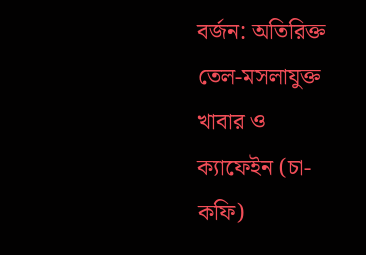বর্জন: অতিরিক্ত তেল-মসলাযুক্ত খাবার ও ক্যাফেইন (চা-কফি)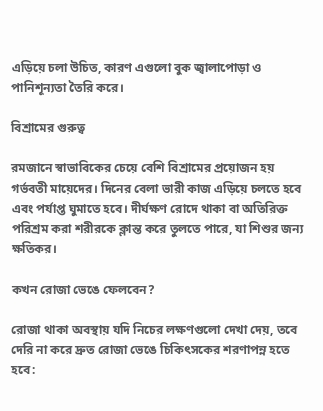এড়িয়ে চলা উচিত, কারণ এগুলো বুক জ্বালাপোড়া ও পানিশূন্যতা তৈরি করে।

বিশ্রামের গুরুত্ব

রমজানে স্বাভাবিকের চেয়ে বেশি বিশ্রামের প্রয়োজন হয় গর্ভবতী মায়েদের। দিনের বেলা ভারী কাজ এড়িয়ে চলতে হবে এবং পর্যাপ্ত ঘুমাতে হবে। দীর্ঘক্ষণ রোদে থাকা বা অতিরিক্ত পরিশ্রম করা শরীরকে ক্লান্ত করে তুলতে পারে, যা শিশুর জন্য ক্ষতিকর।

কখন রোজা ভেঙে ফেলবেন?

রোজা থাকা অবস্থায় যদি নিচের লক্ষণগুলো দেখা দেয়, তবে দেরি না করে দ্রুত রোজা ভেঙে চিকিৎসকের শরণাপন্ন হতে হবে: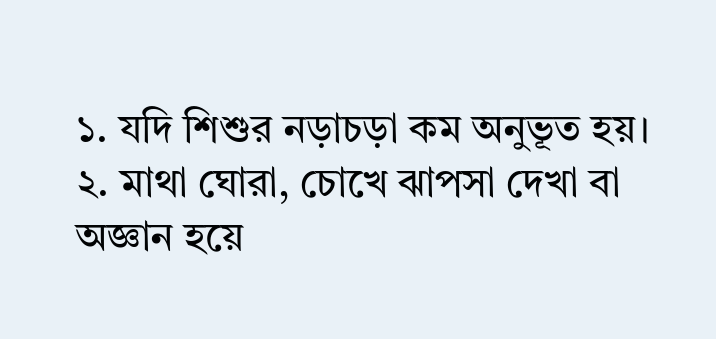১. যদি শিশুর নড়াচড়া কম অনুভূত হয়।
২. মাথা ঘোরা, চোখে ঝাপসা দেখা বা অজ্ঞান হয়ে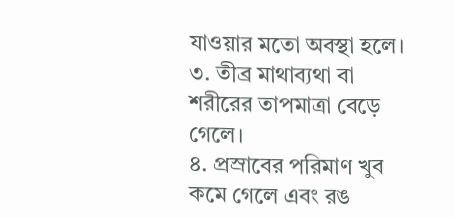যাওয়ার মতো অবস্থা হলে।
৩. তীব্র মাথাব্যথা বা শরীরের তাপমাত্রা বেড়ে গেলে।
৪. প্রস্রাবের পরিমাণ খুব কমে গেলে এবং রঙ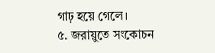গাঢ় হয়ে গেলে।
৫. জরায়ুতে সংকোচন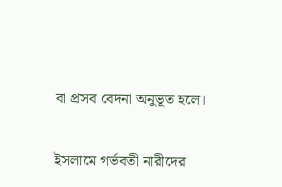বা প্রসব বেদনা অনুভূত হলে।

ইসলামে গর্ভবতী নারীদের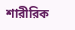শারীরিক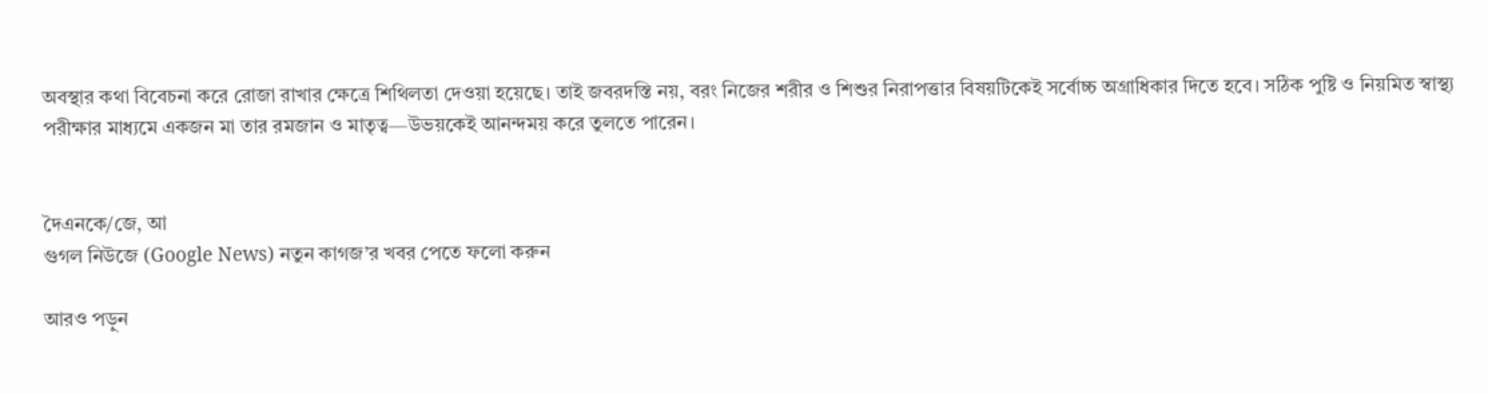অবস্থার কথা বিবেচনা করে রোজা রাখার ক্ষেত্রে শিথিলতা দেওয়া হয়েছে। তাই জবরদস্তি নয়, বরং নিজের শরীর ও শিশুর নিরাপত্তার বিষয়টিকেই সর্বোচ্চ অগ্রাধিকার দিতে হবে। সঠিক পুষ্টি ও নিয়মিত স্বাস্থ্য পরীক্ষার মাধ্যমে একজন মা তার রমজান ও মাতৃত্ব—উভয়কেই আনন্দময় করে তুলতে পারেন।


দৈএনকে/জে, আ
গুগল নিউজে (Google News) নতুন কাগজ’র খবর পেতে ফলো করুন

আরও পড়ুন